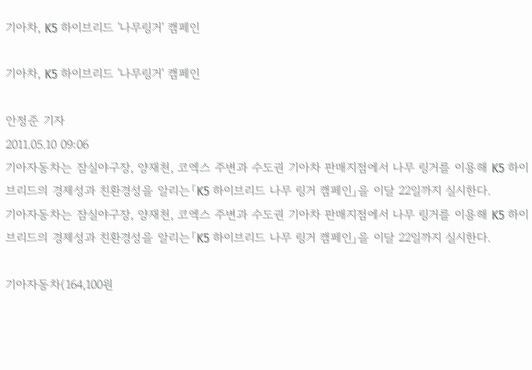기아차, K5 하이브리드 '나무링거' 캠페인

기아차, K5 하이브리드 '나무링거' 캠페인

안정준 기자
2011.05.10 09:06
기아자동차는 잠실야구장, 양재천, 코엑스 주변과 수도권 기아차 판매지점에서 나무 링거를 이용해 K5 하이브리드의 경제성과 친환경성을 알리는「K5 하이브리드 나무 링거 캠페인」을 이달 22일까지 실시한다.
기아자동차는 잠실야구장, 양재천, 코엑스 주변과 수도권 기아차 판매지점에서 나무 링거를 이용해 K5 하이브리드의 경제성과 친환경성을 알리는「K5 하이브리드 나무 링거 캠페인」을 이달 22일까지 실시한다.

기아자동차(164,100원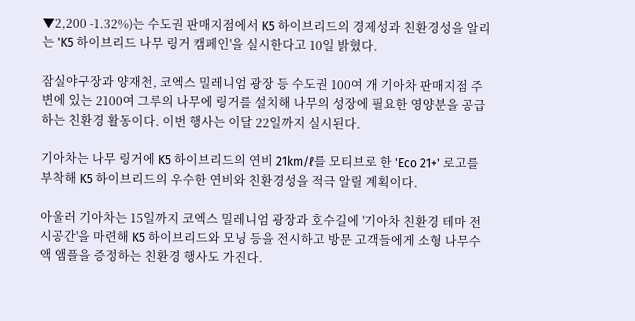▼2,200 -1.32%)는 수도권 판매지점에서 K5 하이브리드의 경제성과 친환경성을 알리는 'K5 하이브리드 나무 링거 캠페인'을 실시한다고 10일 밝혔다.

잠실야구장과 양재천, 코엑스 밀레니엄 광장 등 수도권 100여 개 기아차 판매지점 주변에 있는 2100여 그루의 나무에 링거를 설치해 나무의 성장에 필요한 영양분을 공급하는 친환경 활동이다. 이번 행사는 이달 22일까지 실시된다.

기아차는 나무 링거에 K5 하이브리드의 연비 21km/ℓ를 모티브로 한 'Eco 21+' 로고를 부착해 K5 하이브리드의 우수한 연비와 친환경성을 적극 알릴 계획이다.

아울러 기아차는 15일까지 코엑스 밀레니엄 광장과 호수길에 '기아차 친환경 테마 전시공간'을 마련해 K5 하이브리드와 모닝 등을 전시하고 방문 고객들에게 소형 나무수액 앰플을 증정하는 친환경 행사도 가진다.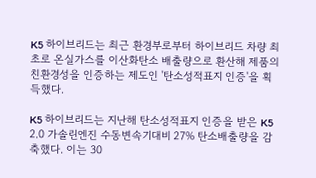K5 하이브리드는 최근 환경부로부터 하이브리드 차량 최초로 온실가스를 이산화탄소 배출량으로 환산해 제품의 친환경성을 인증하는 제도인 '탄소성적표지 인증'을 획득했다.

K5 하이브리드는 지난해 탄소성적표지 인증을 받은 K5 2.0 가솔린엔진 수동변속기대비 27% 탄소배출량을 감축했다. 이는 30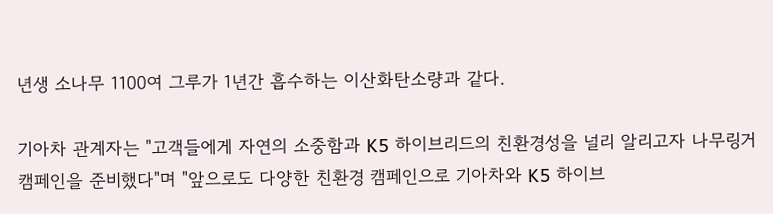년생 소나무 1100여 그루가 1년간 흡수하는 이산화탄소량과 같다.

기아차 관계자는 "고객들에게 자연의 소중함과 K5 하이브리드의 친환경성을 널리 알리고자 나무링거 캠페인을 준비했다"며 "앞으로도 다양한 친환경 캠페인으로 기아차와 K5 하이브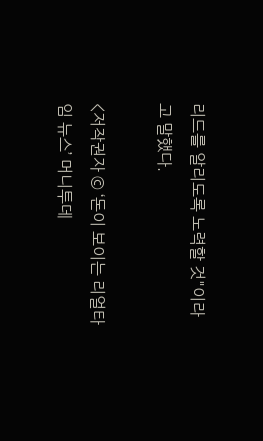리드를 알리도록 노력할 것"이라고 말했다.

<저작권자 © ‘돈이 보이는 리얼타임 뉴스’ 머니투데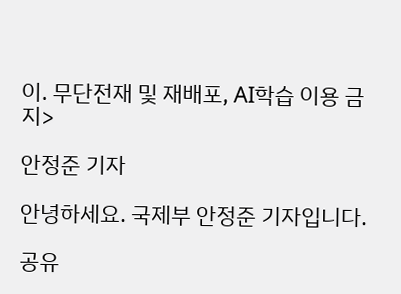이. 무단전재 및 재배포, AI학습 이용 금지>

안정준 기자

안녕하세요. 국제부 안정준 기자입니다.

공유